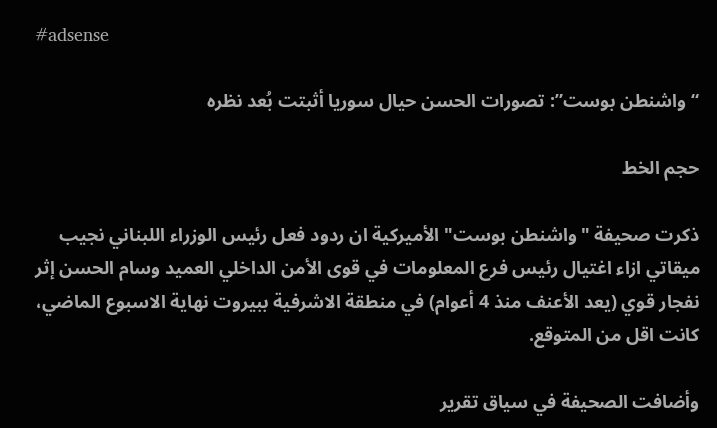#adsense

“واشنطن بوست”: تصورات الحسن حيال سوريا أثبتت بُعد نظره

حجم الخط

ذكرت صحيفة "واشنطن بوست" الأميركية ان ردود فعل رئيس الوزراء اللبناني نجيب ميقاتي ازاء اغتيال رئيس فرع المعلومات في قوى الأمن الداخلي العميد وسام الحسن إثر نفجار قوي (يعد الأعنف منذ 4 أعوام) في منطقة الاشرفية ببيروت نهاية الاسبوع الماضي، كانت اقل من المتوقع.

وأضافت الصحيفة في سياق تقرير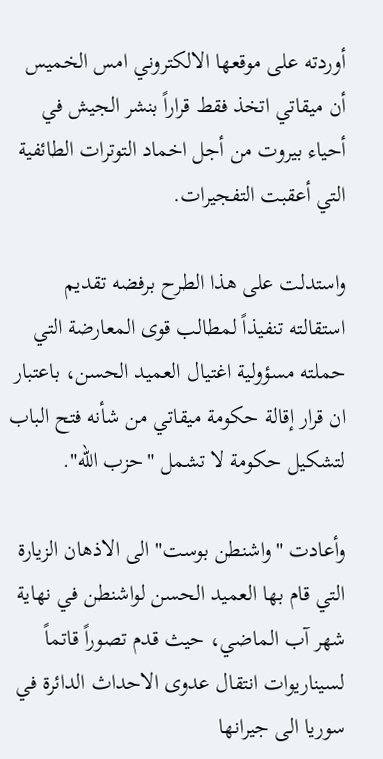أوردته على موقعها الالكتروني امس الخميس أن ميقاتي اتخذ فقط قراراً بنشر الجيش في أحياء بيروت من أجل اخماد التوترات الطائفية التي أعقبت التفجيرات.

واستدلت على هذا الطرح برفضه تقديم استقالته تنفيذاً لمطالب قوى المعارضة التي حملته مسؤولية اغتيال العميد الحسن، باعتبار ان قرار إقالة حكومة ميقاتي من شأنه فتح الباب لتشكيل حكومة لا تشمل "حزب الله".

وأعادت "واشنطن بوست" الى الاذهان الزيارة التي قام بها العميد الحسن لواشنطن في نهاية شهر آب الماضي، حيث قدم تصوراً قاتماً لسيناريوات انتقال عدوى الاحداث الدائرة في سوريا الى جيرانها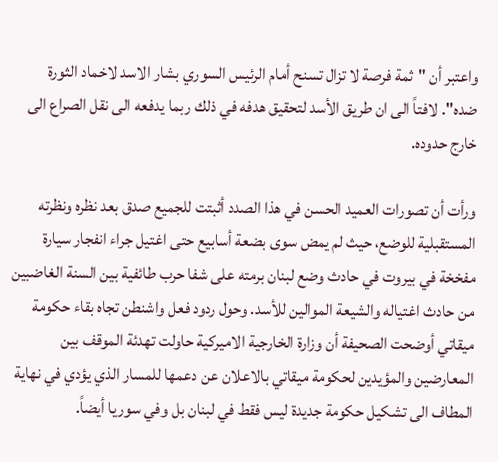واعتبر أن "ثمة فرصة لا تزال تسنح أمام الرئيس السوري بشار الاسد لاخماد الثورة ضده". لافتاً الى ان طريق الأسد لتحقيق هدفه في ذلك ربما يدفعه الى نقل الصراع الى خارج حدوده.

ورأت أن تصورات العميد الحسن في هذا الصدد أثبتت للجميع صدق بعد نظره ونظرته المستقبلية للوضع، حيث لم يمض سوى بضعة أسابيع حتى اغتيل جراء انفجار سيارة مفخخة في بيروت في حادث وضع لبنان برمته على شفا حرب طائفية بين السنة الغاضبين من حادث اغتياله والشيعة الموالين للأسد. وحول ردود فعل واشنطن تجاه بقاء حكومة ميقاتي أوضحت الصحيفة أن وزارة الخارجية الاميركية حاولت تهدئة الموقف بين المعارضين والمؤيدين لحكومة ميقاتي بالاعلان عن دعمها للمسار الذي يؤدي في نهاية المطاف الى تشكيل حكومة جديدة ليس فقط في لبنان بل وفي سوريا أيضاً.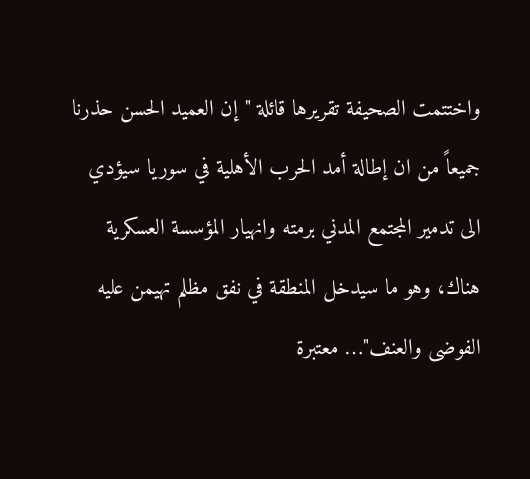واختتمت الصحيفة تقريرها قائلة "إن العميد الحسن حذرنا جميعاً من ان إطالة أمد الحرب الأهلية في سوريا سيؤدي الى تدمير المجتمع المدني برمته وانهيار المؤسسة العسكرية هناك، وهو ما سيدخل المنطقة في نفق مظلم تهيمن عليه الفوضى والعنف"… معتبرة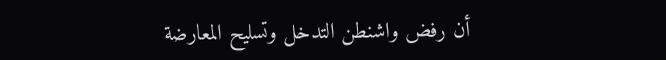أن رفض واشنطن التدخل وتسليح المعارضة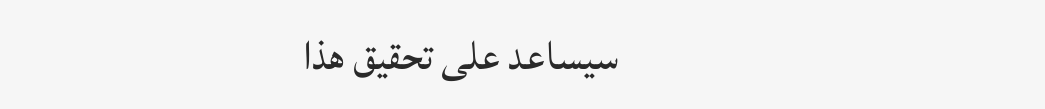سيساعد على تحقيق هذا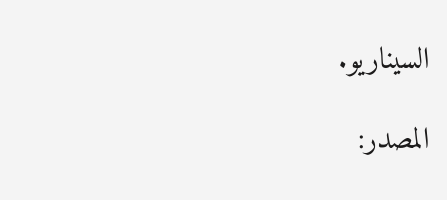السيناريو.

المصدر: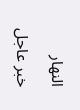النهار

خبر عاجل